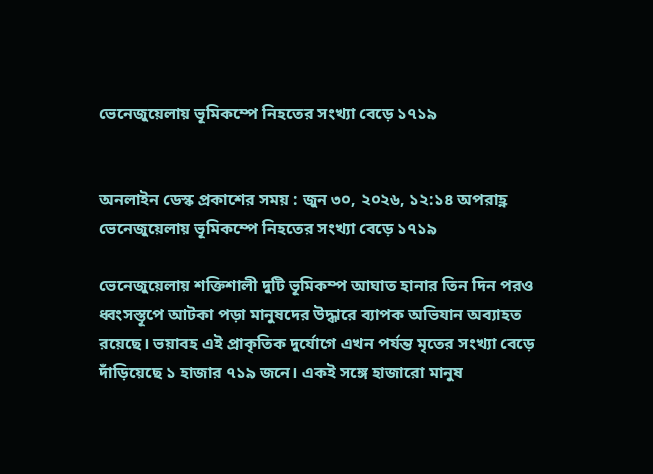ভেনেজুয়েলায় ভূমিকম্পে নিহতের সংখ্যা বেড়ে ১৭১৯


অনলাইন ডেস্ক প্রকাশের সময় : জুন ৩০, ২০২৬, ১২:১৪ অপরাহ্ণ
ভেনেজুয়েলায় ভূমিকম্পে নিহতের সংখ্যা বেড়ে ১৭১৯

ভেনেজুয়েলায় শক্তিশালী দুটি ভূমিকম্প আঘাত হানার তিন দিন পরও ধ্বংসস্তূপে আটকা পড়া মানুষদের উদ্ধারে ব্যাপক অভিযান অব্যাহত রয়েছে। ভয়াবহ এই প্রাকৃতিক দুর্যোগে এখন পর্যন্ত মৃতের সংখ্যা বেড়ে দাঁড়িয়েছে ১ হাজার ৭১৯ জনে। একই সঙ্গে হাজারো মানুষ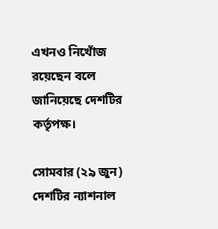এখনও নিখোঁজ রয়েছেন বলে জানিয়েছে দেশটির কর্তৃপক্ষ।

সোমবার (২৯ জুন) দেশটির ন্যাশনাল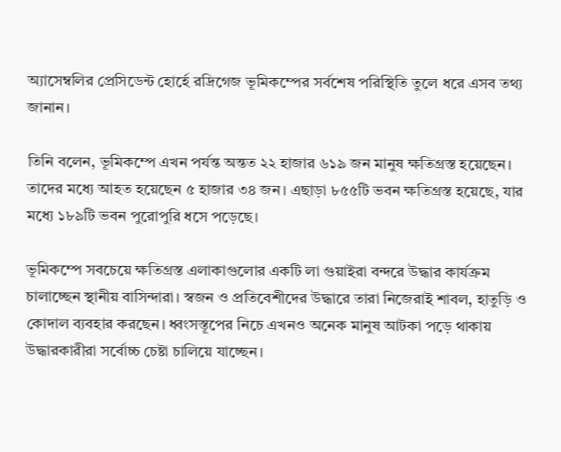অ্যাসেম্বলির প্রেসিডেন্ট হোর্হে রদ্রিগেজ ভূমিকম্পের সর্বশেষ পরিস্থিতি তুলে ধরে এসব তথ্য জানান।

তিনি বলেন, ভূমিকম্পে এখন পর্যন্ত অন্তত ২২ হাজার ৬১৯ জন মানুষ ক্ষতিগ্রস্ত হয়েছেন। তাদের মধ্যে আহত হয়েছেন ৫ হাজার ৩৪ জন। এছাড়া ৮৫৫টি ভবন ক্ষতিগ্রস্ত হয়েছে, যার মধ্যে ১৮৯টি ভবন পুরোপুরি ধসে পড়েছে।

ভূমিকম্পে সবচেয়ে ক্ষতিগ্রস্ত এলাকাগুলোর একটি লা গুয়াইরা বন্দরে উদ্ধার কার্যক্রম চালাচ্ছেন স্থানীয় বাসিন্দারা। স্বজন ও প্রতিবেশীদের উদ্ধারে তারা নিজেরাই শাবল, হাতুড়ি ও কোদাল ব্যবহার করছেন। ধ্বংসস্তূপের নিচে এখনও অনেক মানুষ আটকা পড়ে থাকায় উদ্ধারকারীরা সর্বোচ্চ চেষ্টা চালিয়ে যাচ্ছেন।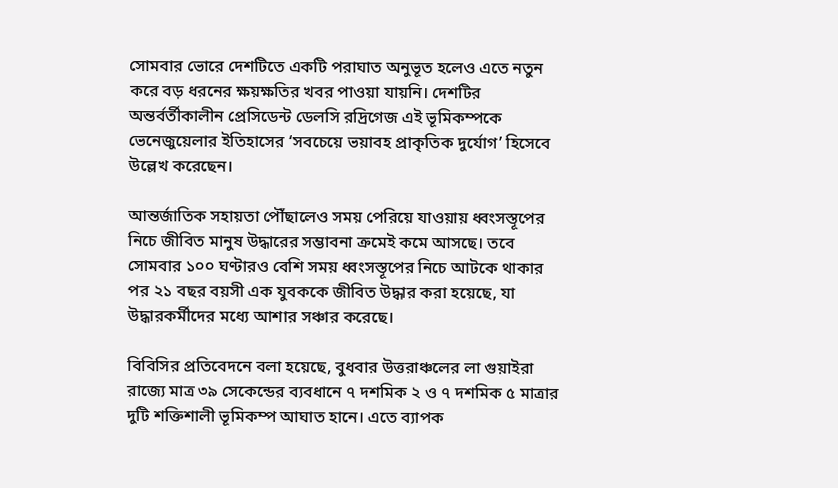সোমবার ভোরে দেশটিতে একটি পরাঘাত অনুভূত হলেও এতে নতুন করে বড় ধরনের ক্ষয়ক্ষতির খবর পাওয়া যায়নি। দেশটির অন্তর্বর্তীকালীন প্রেসিডেন্ট ডেলসি রদ্রিগেজ এই ভূমিকম্পকে ভেনেজুয়েলার ইতিহাসের ‘সবচেয়ে ভয়াবহ প্রাকৃতিক দুর্যোগ’ হিসেবে উল্লেখ করেছেন।

আন্তর্জাতিক সহায়তা পৌঁছালেও সময় পেরিয়ে যাওয়ায় ধ্বংসস্তূপের নিচে জীবিত মানুষ উদ্ধারের সম্ভাবনা ক্রমেই কমে আসছে। তবে সোমবার ১০০ ঘণ্টারও বেশি সময় ধ্বংসস্তূপের নিচে আটকে থাকার পর ২১ বছর বয়সী এক যুবককে জীবিত উদ্ধার করা হয়েছে, যা উদ্ধারকর্মীদের মধ্যে আশার সঞ্চার করেছে।

বিবিসির প্রতিবেদনে বলা হয়েছে, বুধবার উত্তরাঞ্চলের লা গুয়াইরা রাজ্যে মাত্র ৩৯ সেকেন্ডের ব্যবধানে ৭ দশমিক ২ ও ৭ দশমিক ৫ মাত্রার দুটি শক্তিশালী ভূমিকম্প আঘাত হানে। এতে ব্যাপক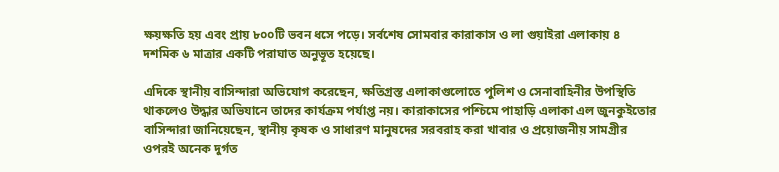ক্ষয়ক্ষতি হয় এবং প্রায় ৮০০টি ভবন ধসে পড়ে। সর্বশেষ সোমবার কারাকাস ও লা গুয়াইরা এলাকায় ৪ দশমিক ৬ মাত্রার একটি পরাঘাত অনুভূত হয়েছে।

এদিকে স্থানীয় বাসিন্দারা অভিযোগ করেছেন, ক্ষতিগ্রস্ত এলাকাগুলোতে পুলিশ ও সেনাবাহিনীর উপস্থিতি থাকলেও উদ্ধার অভিযানে তাদের কার্যক্রম পর্যাপ্ত নয়। কারাকাসের পশ্চিমে পাহাড়ি এলাকা এল জুনকুইতোর বাসিন্দারা জানিয়েছেন, স্থানীয় কৃষক ও সাধারণ মানুষদের সরবরাহ করা খাবার ও প্রয়োজনীয় সামগ্রীর ওপরই অনেক দুর্গত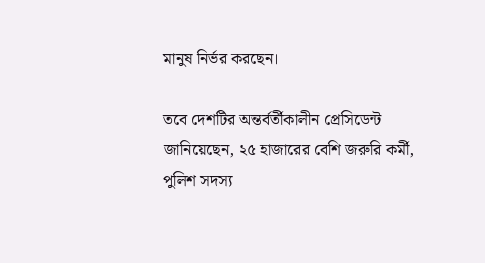মানুষ নির্ভর করছেন।

তবে দেশটির অন্তর্বর্তীকালীন প্রেসিডেন্ট জানিয়েছেন, ২৫ হাজারের বেশি জরুরি কর্মী, পুলিশ সদস্য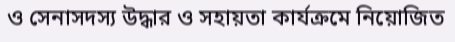ও সেনাসদস্য উদ্ধার ও সহায়তা কার্যক্রমে নিয়োজিত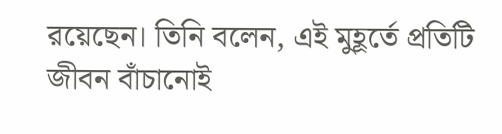রয়েছেন। তিনি বলেন, এই মুহূর্তে প্রতিটি জীবন বাঁচানোই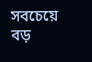সবচেয়ে বড়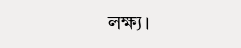লক্ষ্য।